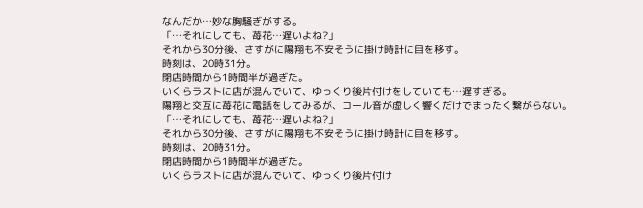なんだか…妙な胸騒ぎがする。
「…それにしても、苺花…遅いよね?」
それから30分後、さすがに陽翔も不安そうに掛け時計に目を移す。
時刻は、20時31分。
閉店時間から1時間半が過ぎた。
いくらラストに店が混んでいて、ゆっくり後片付けをしていても…遅すぎる。
陽翔と交互に苺花に電話をしてみるが、コール音が虚しく響くだけでまったく繋がらない。
「…それにしても、苺花…遅いよね?」
それから30分後、さすがに陽翔も不安そうに掛け時計に目を移す。
時刻は、20時31分。
閉店時間から1時間半が過ぎた。
いくらラストに店が混んでいて、ゆっくり後片付け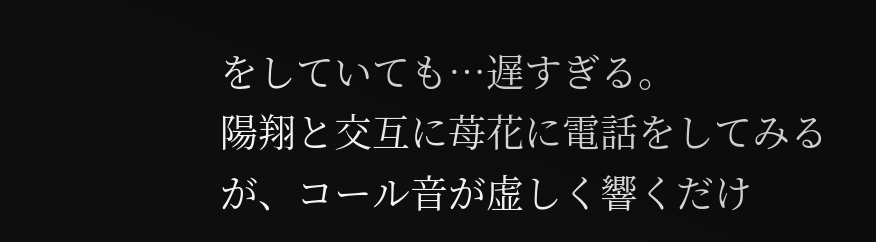をしていても…遅すぎる。
陽翔と交互に苺花に電話をしてみるが、コール音が虚しく響くだけ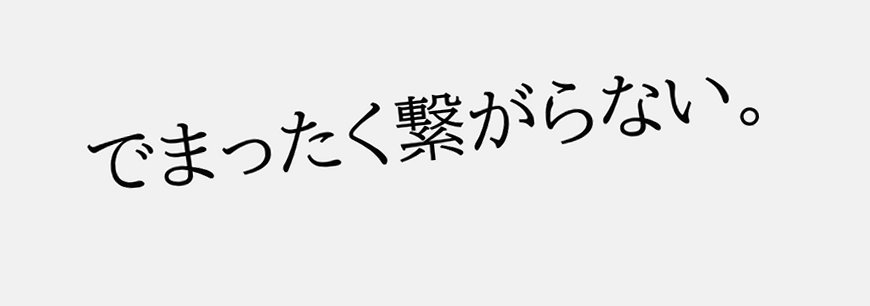でまったく繋がらない。